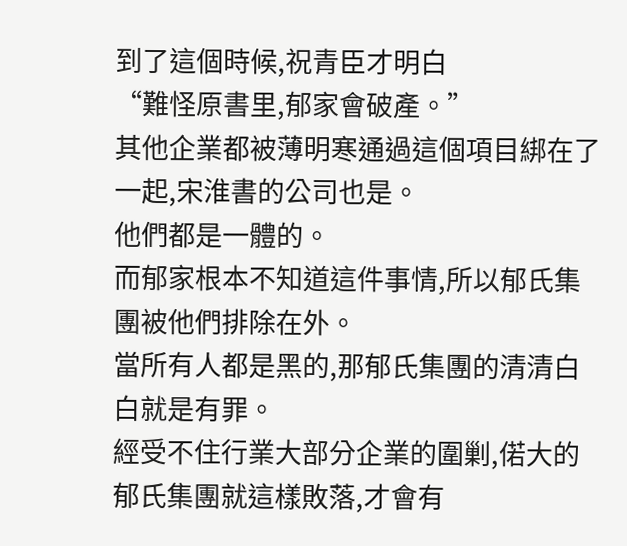到了這個時候,祝青臣才明白
“難怪原書里,郁家會破產。”
其他企業都被薄明寒通過這個項目綁在了一起,宋淮書的公司也是。
他們都是一體的。
而郁家根本不知道這件事情,所以郁氏集團被他們排除在外。
當所有人都是黑的,那郁氏集團的清清白白就是有罪。
經受不住行業大部分企業的圍剿,偌大的郁氏集團就這樣敗落,才會有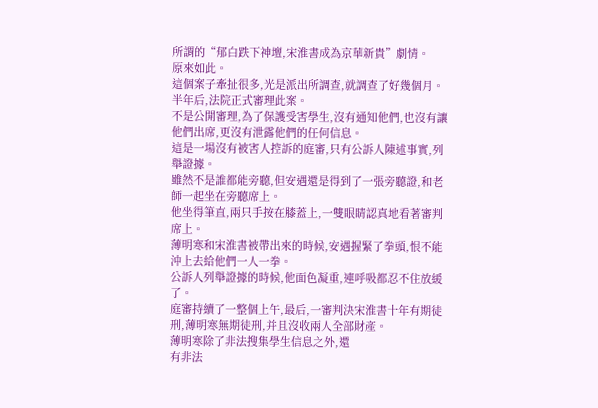所謂的“郁白跌下神壇,宋淮書成為京華新貴”劇情。
原來如此。
這個案子牽扯很多,光是派出所調查,就調查了好幾個月。
半年后,法院正式審理此案。
不是公開審理,為了保護受害學生,沒有通知他們,也沒有讓他們出席,更沒有泄露他們的任何信息。
這是一場沒有被害人控訴的庭審,只有公訴人陳述事實,列舉證據。
雖然不是誰都能旁聽,但安遇還是得到了一張旁聽證,和老師一起坐在旁聽席上。
他坐得筆直,兩只手按在膝蓋上,一雙眼睛認真地看著審判席上。
薄明寒和宋淮書被帶出來的時候,安遇握緊了拳頭,恨不能沖上去給他們一人一拳。
公訴人列舉證據的時候,他面色凝重,連呼吸都忍不住放緩了。
庭審持續了一整個上午,最后,一審判決宋淮書十年有期徒刑,薄明寒無期徒刑,并且沒收兩人全部財產。
薄明寒除了非法搜集學生信息之外,還
有非法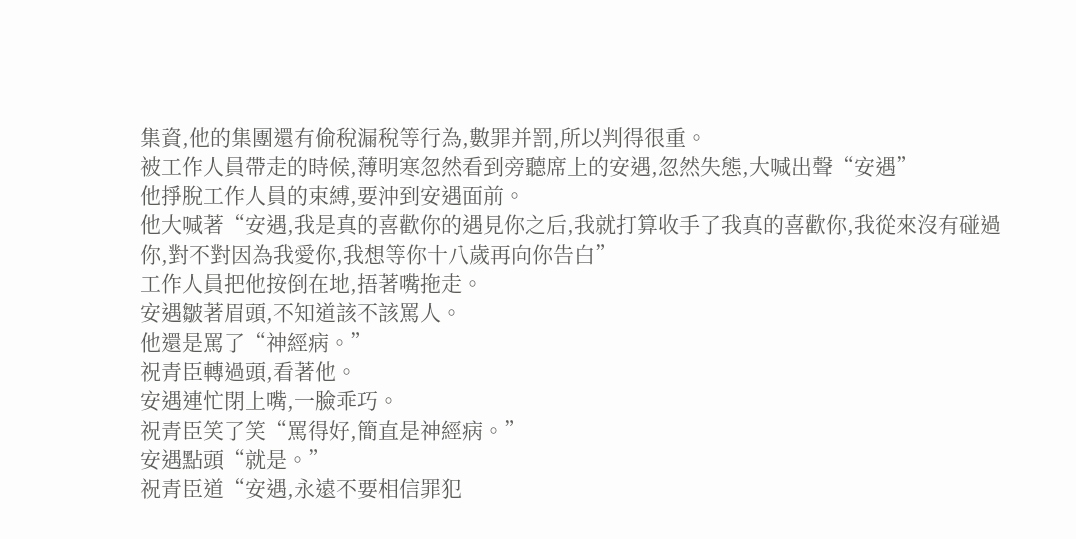集資,他的集團還有偷稅漏稅等行為,數罪并罰,所以判得很重。
被工作人員帶走的時候,薄明寒忽然看到旁聽席上的安遇,忽然失態,大喊出聲“安遇”
他掙脫工作人員的束縛,要沖到安遇面前。
他大喊著“安遇,我是真的喜歡你的遇見你之后,我就打算收手了我真的喜歡你,我從來沒有碰過你,對不對因為我愛你,我想等你十八歲再向你告白”
工作人員把他按倒在地,捂著嘴拖走。
安遇皺著眉頭,不知道該不該罵人。
他還是罵了“神經病。”
祝青臣轉過頭,看著他。
安遇連忙閉上嘴,一臉乖巧。
祝青臣笑了笑“罵得好,簡直是神經病。”
安遇點頭“就是。”
祝青臣道“安遇,永遠不要相信罪犯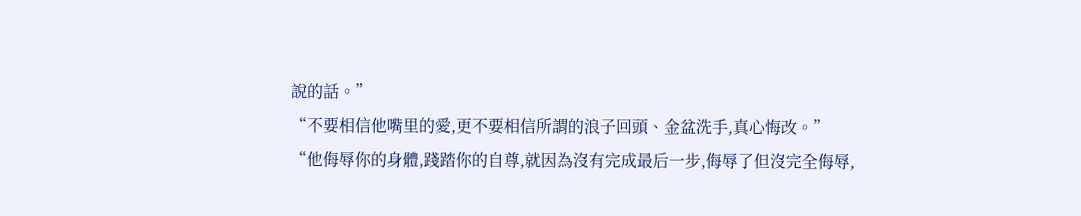說的話。”
“不要相信他嘴里的愛,更不要相信所謂的浪子回頭、金盆洗手,真心悔改。”
“他侮辱你的身體,踐踏你的自尊,就因為沒有完成最后一步,侮辱了但沒完全侮辱,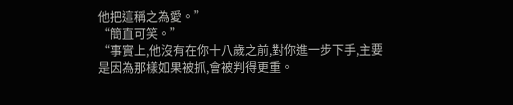他把這稱之為愛。”
“簡直可笑。”
“事實上,他沒有在你十八歲之前,對你進一步下手,主要是因為那樣如果被抓,會被判得更重。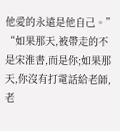他愛的永遠是他自己。”
“如果那天,被帶走的不是宋淮書,而是你;如果那天,你沒有打電話給老師,老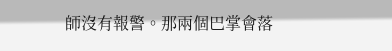師沒有報警。那兩個巴掌會落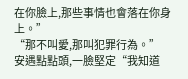在你臉上,那些事情也會落在你身上。”
“那不叫愛,那叫犯罪行為。”
安遇點點頭,一臉堅定“我知道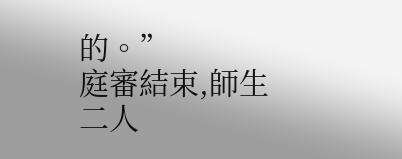的。”
庭審結束,師生二人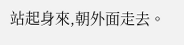站起身來,朝外面走去。